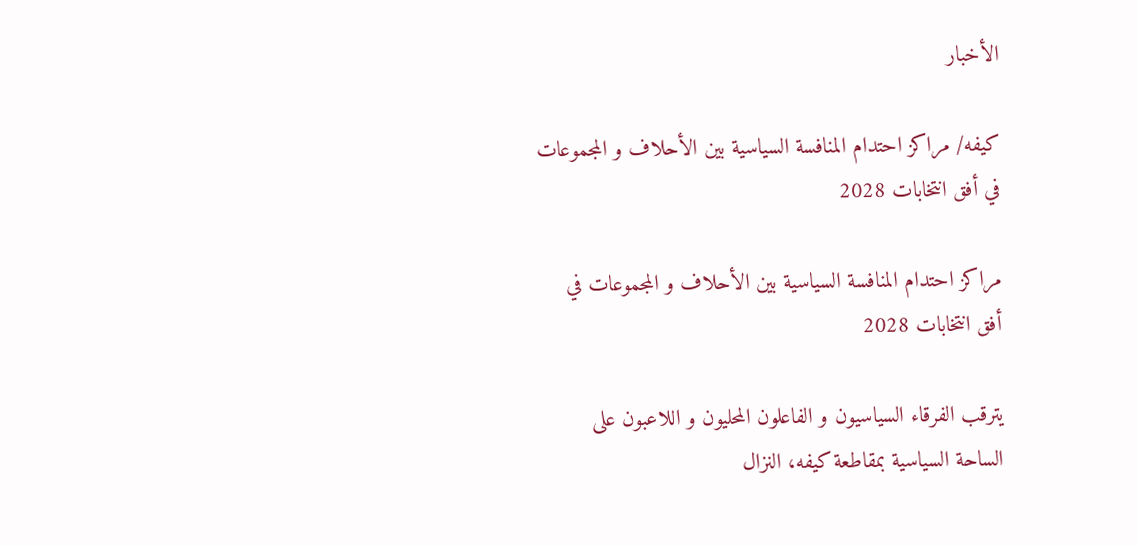الأخبار

كيفه/ مراكز احتدام المنافسة السياسية بين الأحلاف و المجموعات في أفق انتخابات 2028

مراكز احتدام المنافسة السياسية بين الأحلاف و المجموعات في أفق انتخابات 2028

يترقب الفرقاء السياسيون و الفاعلون المحليون و اللاعبون على الساحة السياسية بمقاطعة كيفه، النزال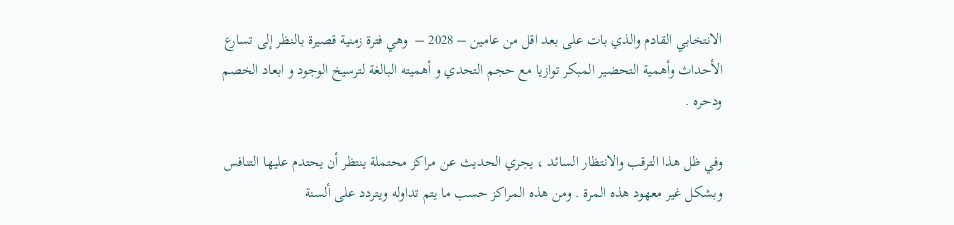الانتخابي القادم والذي بات على بعد اقل من عامين – 2028 –  وهي فترة زمنية قصيرة بالنظر إلى تسارع الأحداث وأهمية التحضير المبكر توازيا مع حجم التحدي و أهميته البالغة لترسيخ الوجود و ابعاد الخصم ودحره .

وفي ظل هذا الترقب والانتظار السائد ، يجري الحديث عن مراكز محتملة ينتظر أن يحتدم عليها التنافس وبشكل غير معهود هذه المرة . ومن هذه المراكز حسب ما يتم تداوله ويتردد على ألسنة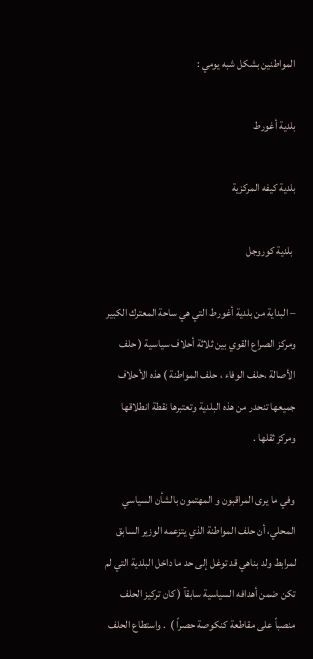المواطنين بشكل شبه يومي :

بلدية أغورط

بلدية كيفه المركزية

 بلدية كوروجل

– البداية من بلدية أغورط التي هي ساحة المعترك الكبير ومركز الصراع القوي بين ثلاثة أحلاف سياسية ( حلف الأصالة ،حلف الوفاء ، حلف المواطنة ) هذه الأحلاف جميعها تنحدر من هذه البلدية وتعتبرها نقطة انطلاقها ومركز ثقلها .

وفي ما يرى المراقبون و المهتمون بالشأن السياسي المحلي، أن حلف المواطنة الذي يتزعمه الوزير السابق لمرابط ولد بناهي قد توغل إلى حد ما داخل البلدية التي لم تكن ضمن أهدافه السياسية سابقآ ( كان تركيز الحلف منصباً على مقاطعة كنكوصة حصراً )  . واستطاع الحلف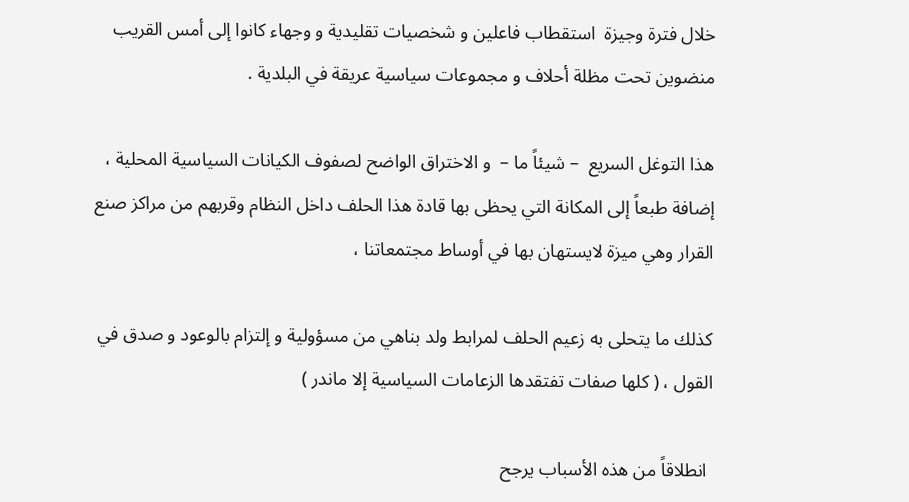خلال فترة وجيزة  استقطاب فاعلين و شخصيات تقليدية و وجهاء كانوا إلى أمس القريب منضوين تحت مظلة أحلاف و مجموعات سياسية عريقة في البلدية .

هذا التوغل السريع  – شيئاً ما –  و الاختراق الواضح لصفوف الكيانات السياسية المحلية ، إضافة طبعاً إلى المكانة التي يحظى بها قادة هذا الحلف داخل النظام وقربهم من مراكز صنع القرار وهي ميزة لايستهان بها في أوساط مجتمعاتنا ،

كذلك ما يتحلى به زعيم الحلف لمرابط ولد بناهي من مسؤولية و إلتزام بالوعود و صدق في القول ، ( كلها صفات تفتقدها الزعامات السياسية إلا ماندر )

 انطلاقاً من هذه الأسباب يرجح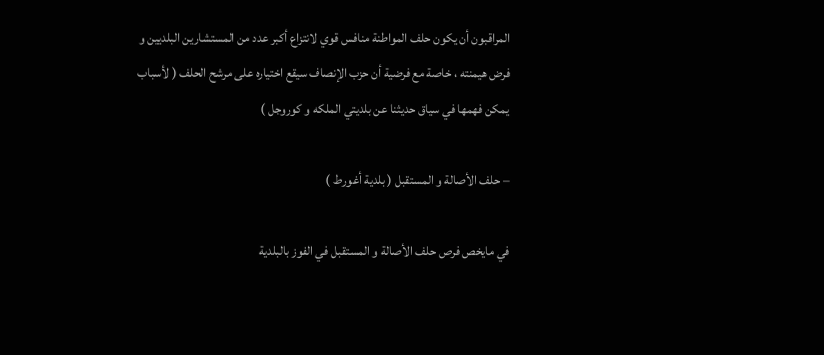المراقبون أن يكون حلف المواطنة منافس قوي لانتزاع أكبر عدد من المستشارين البلديين و فرض هيمنته ، خاصة مع فرضية أن حزب الإنصاف سيقع اختياره على مرشح الحلف ( لأسباب يمكن فهمها في سياق حديثنا عن بلديتي الملكه و كوروجل )

– حلف الأصالة و المستقبل ( بلدية أغورط )

في مايخص فرص حلف الأصالة و المستقبل في الفوز بالبلدية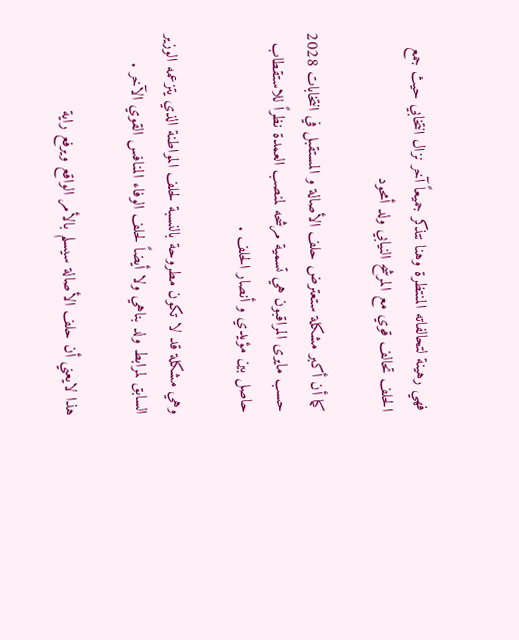فهي رهينة لتحالفاته المنتظرة وهنا نتذكر جميعاً آخر نزال انتخابي حيث جمع الحلف تحالف قوي مع المرشح النيابي ولد أمحود

كما أن أكبر مشكلة ستعترض حلف الأصالة و المستقبل في انتخابات 2028 حسب مايرى المراقبون هي تسمية مرشحه لمنصب العمدة نظراً للاستقطاب حاصل بين مؤيدي و أنصار الحلف .

وهي مشكلة قد لا تكون مطروحة بالنسبة لحلف المواطنة الذي يتزعمه الوزير السابق لمرابط ولد بناهي ولا أيضاً لحلف الوفاء المنافس القوي الآخر .

هذا لايعني أن حلف الأصالة سيسلم بالأمر الواقع ويرفع راية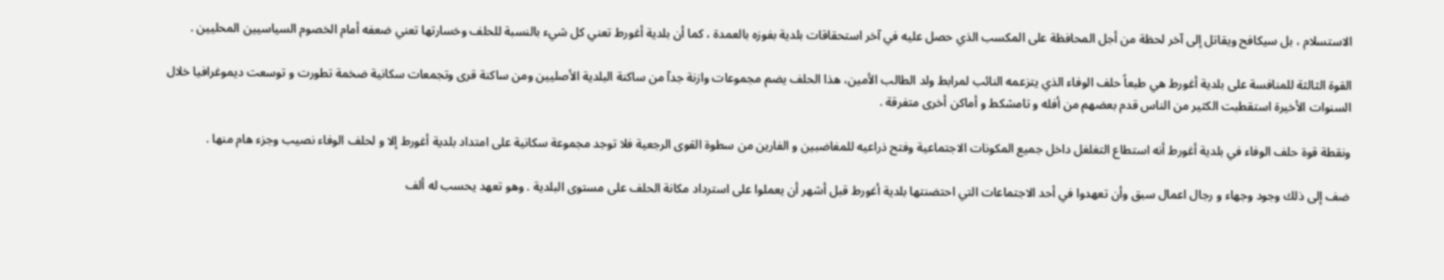الاستسلام ، بل سيكافح ويقاتل إلى آخر لحظة من أجل المحافظة على المكسب الذي حصل عليه في آخر استحقاقات بلدية بفوزه بالعمدة ، كما أن بلدية أغورط تعني كل شيء بالنسبة للحلف وخسارتها تعني ضعفه أمام الخصوم السياسيين المحليين .

القوة الثالثة للمنافسة على بلدية أغورط هي طبعاً حلف الوفاء الذي يتزعمه النائب لمرابط ولد الطالب الأمين، هذا الحلف يضم مجموعات وازنة جدآ من ساكنة البلدية الأصليين ومن ساكنة قرى وتجمعات سكانية ضخمة تطورت و توسعت ديموغرافيا خلال السنوات الأخيرة استقطبت الكثير من الناس قدم بعضهم من أفله و تامشكط و أماكن أخرى متفرقة .

ونقطة قوة حلف الوفاء في بلدية أغورط أنه استطاع التغلغل داخل جميع المكونات الاجتماعية وفتح ذراعيه للمغاضبين و الفارين من سطوة القوى الرجعية فلا توجد مجموعة سكانية على امتداد بلدية أغورط إلا و لحلف الوفاء نصيب وجزء هام منها .

ضف إلى ذلك وجود وجهاء و رجال اعمال سبق وأن تعهدوا في أحد الاجتماعات التي احتضنتها بلدية أغورط قبل أشهر أن يعملوا على استرداد مكانة الحلف على مستوى البلدية . وهو تعهد يحسب له ألف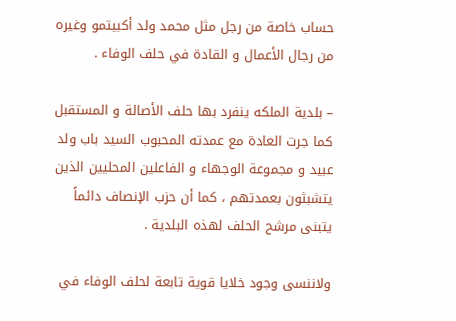حساب خاصة من رجل مثل محمد ولد أكبيتمو وغيره من رجال الأعمال و القادة في حلف الوفاء .

– بلدية الملكه ينفرد بها حلف الأصالة و المستقبل كما جرت العادة مع عمدته المحبوب السيد باب ولد عبيد و مجموعة الوجهاء و الفاعلين المحليين الذين يتشبثون بعمدتهم ، كما أن حزب الإنصاف دائماً يتبنى مرشح الحلف لهذه البلدية .

ولاننسى وجود خلايا قوية تابعة لحلف الوفاء في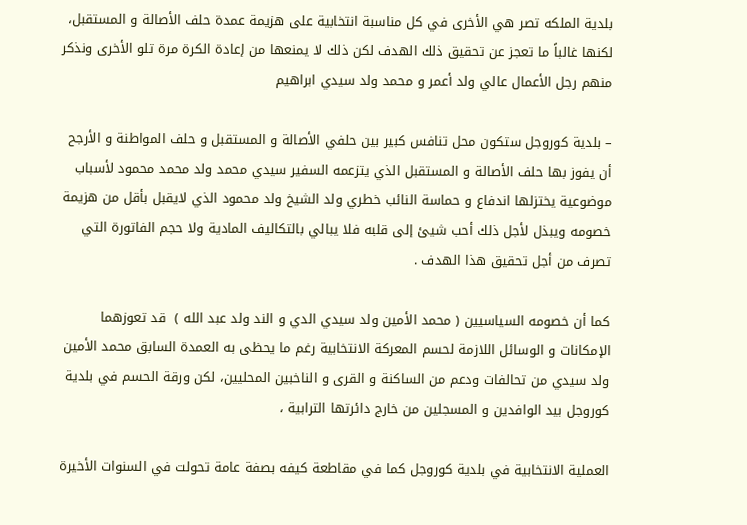بلدية الملكه تصر هي الأخرى في كل مناسبة انتخابية على هزيمة عمدة حلف الأصالة و المستقبل، لكنها غالباً ما تعجز عن تحقيق ذلك الهدف لكن ذلك لا يمنعها من إعادة الكرة مرة تلو الأخرى ونذكر منهم رجل الأعمال عالي ولد أعمر و محمد ولد سيدي ابراهيم

– بلدية كوروجل ستكون محل تنافس كبير بين حلفي الأصالة و المستقبل و حلف المواطنة و الأرجح أن يفوز بها حلف الأصالة و المستقبل الذي يتزعمه السفير سيدي محمد ولد محمد محمود لأسباب موضوعية يختزلها اندفاع و حماسة النائب خطري ولد الشيخ ولد محمود الذي لايقبل بأقل من هزيمة خصومه ويبذل لأجل ذلك أحب شيئ إلى قلبه فلا يبالي بالتكاليف المادية ولا حجم الفاتورة التي تصرف من أجل تحقيق هذا الهدف .

كما أن خصومه السياسيين ( محمد الأمين ولد سيدي الدي و الند ولد عبد الله )  قد تعوزهما الإمكانات و الوسائل اللازمة لحسم المعركة الانتخابية رغم ما يحظى به العمدة السابق محمد الأمين ولد سيدي من تحالفات ودعم من الساكنة و القرى و الناخبين المحليين، لكن ورقة الحسم في بلدية كوروجل بيد الوافدين و المسجلين من خارج دائرتها الترابية ،

العملية الانتخابية في بلدية كوروجل كما في مقاطعة كيفه بصفة عامة تحولت في السنوات الأخيرة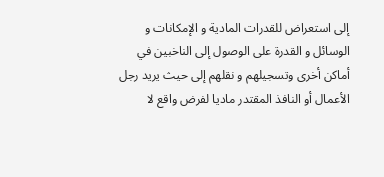إلى استعراض للقدرات المادية و الإمكانات و الوسائل و القدرة على الوصول إلى الناخبين في أماكن أخرى وتسجيلهم و نقلهم إلى حيث يريد رجل الأعمال أو النافذ المقتدر ماديا لفرض واقع لا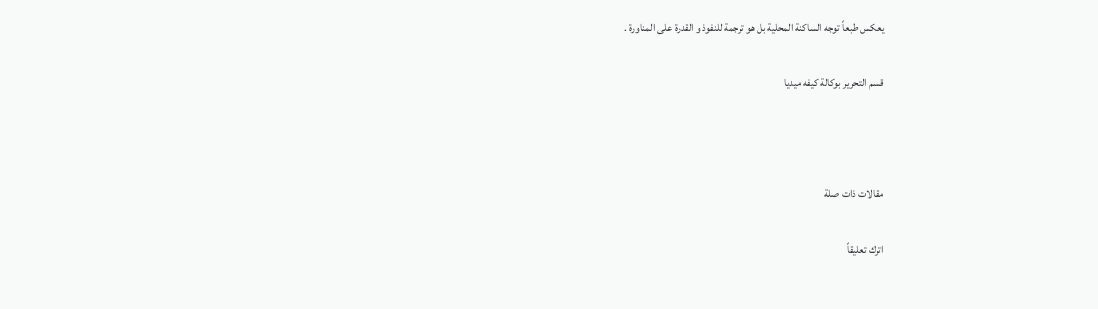يعكس طبعاً توجه الساكنة المحلية بل هو ترجمة للنفوذ و القدرة على المناورة .

قسم التحرير بوكالة كيفه ميديا



مقالات ذات صلة

اترك تعليقاً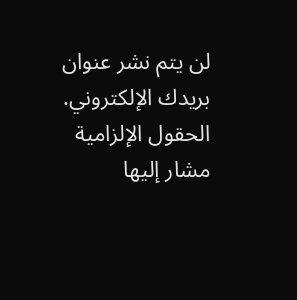لن يتم نشر عنوان بريدك الإلكتروني. الحقول الإلزامية مشار إليها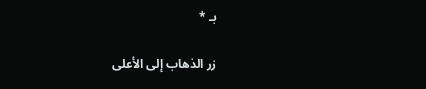بـ *

زر الذهاب إلى الأعلى